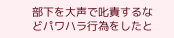部下を大声で叱責するなどパワハラ行為をしたと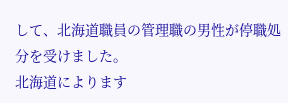して、北海道職員の管理職の男性が停職処分を受けました。
北海道によります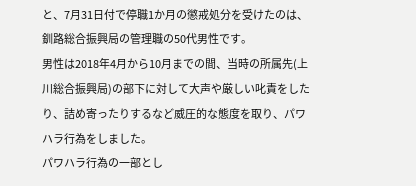と、7月31日付で停職1か月の懲戒処分を受けたのは、釧路総合振興局の管理職の50代男性です。
男性は2018年4月から10月までの間、当時の所属先(上川総合振興局)の部下に対して大声や厳しい叱責をしたり、詰め寄ったりするなど威圧的な態度を取り、パワハラ行為をしました。
パワハラ行為の一部とし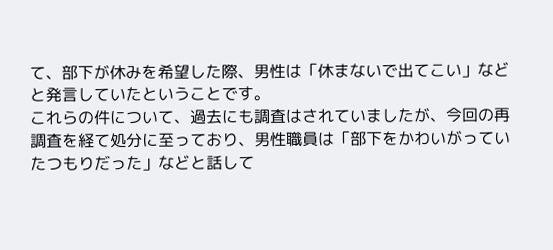て、部下が休みを希望した際、男性は「休まないで出てこい」などと発言していたということです。
これらの件について、過去にも調査はされていましたが、今回の再調査を経て処分に至っており、男性職員は「部下をかわいがっていたつもりだった」などと話して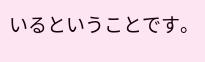いるということです。